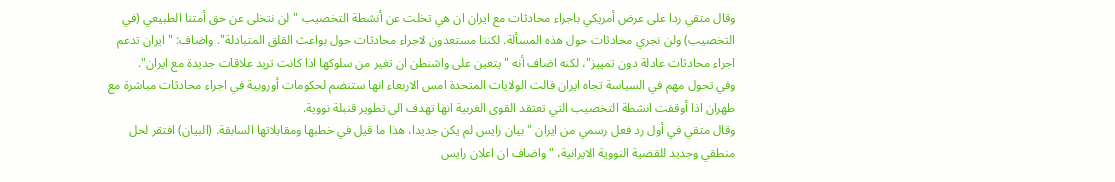وقال متقي ردا على عرض أمريكي باجراء محادثات مع ايران ان هي تخلت عن أنشطة التخصيب "لن نتخلى عن حق أمتنا الطبيعي (في التخصيب) ولن نجري محادثات حول هذه المسألة. لكننا مستعدون لاجراء محادثات حول بواعث القلق المتبادلة". واضاف: "ايران تدعم اجراء محادثات عادلة دون تمييز"، لكنه اضاف أنه "يتعين على واشنطن ان تغير من سلوكها اذا كانت تريد علاقات جديدة مع ايران".
وفي تحول مهم في السياسة تجاه ايران قالت الولايات المتحدة امس الاربعاء انها ستنضم لحكومات أوروبية في اجراء محادثات مباشرة مع طهران اذا أوقفت انشطة التخصيب التي تعتقد القوى الغربية انها تهدف الى تطوير قنبلة نووية.
وقال متقي في أول رد فعل رسمي من ايران "بيان رايس لم يكن جديدا، هذا ما قيل في خطبها ومقابلاتها السابقة. (البيان) افتقر لحل منطقي وجديد للقضية النووية الايرانية، "واضاف ان اعلان رايس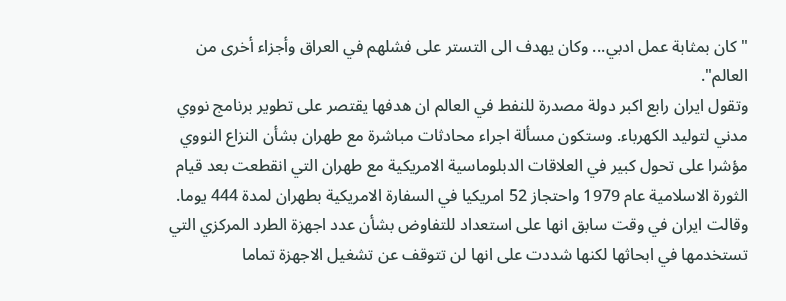"كان بمثابة عمل ادبي... وكان يهدف الى التستر على فشلهم في العراق وأجزاء أخرى من العالم".
وتقول ايران رابع اكبر دولة مصدرة للنفط في العالم ان هدفها يقتصر على تطوير برنامج نووي مدني لتوليد الكهرباء. وستكون مسألة اجراء محادثات مباشرة مع طهران بشأن النزاع النووي مؤشرا على تحول كبير في العلاقات الدبلوماسية الامريكية مع طهران التي انقطعت بعد قيام الثورة الاسلامية عام 1979 واحتجاز 52 امريكيا في السفارة الامريكية بطهران لمدة 444 يوما.
وقالت ايران في وقت سابق انها على استعداد للتفاوض بشأن عدد اجهزة الطرد المركزي التي تستخدمها في ابحاثها لكنها شددت على انها لن تتوقف عن تشغيل الاجهزة تماما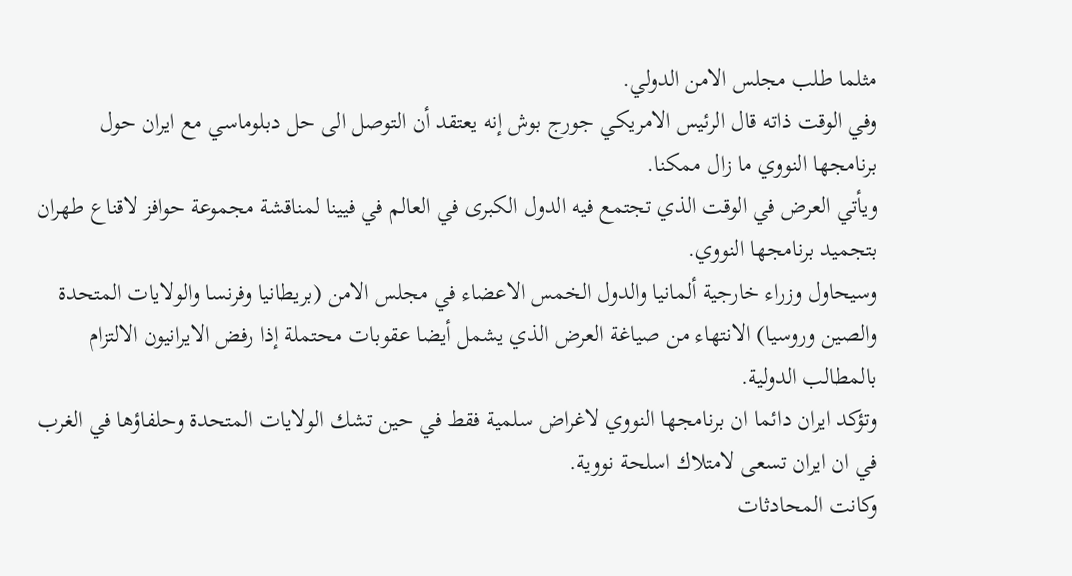مثلما طلب مجلس الامن الدولي.
وفي الوقت ذاته قال الرئيس الامريكي جورج بوش إنه يعتقد أن التوصل الى حل دبلوماسي مع ايران حول برنامجها النووي ما زال ممكنا.
ويأتي العرض في الوقت الذي تجتمع فيه الدول الكبرى في العالم في فيينا لمناقشة مجموعة حوافز لاقناع طهران بتجميد برنامجها النووي.
وسيحاول وزراء خارجية ألمانيا والدول الخمس الاعضاء في مجلس الامن (بريطانيا وفرنسا والولايات المتحدة والصين وروسيا) الانتهاء من صياغة العرض الذي يشمل أيضا عقوبات محتملة إذا رفض الايرانيون الالتزام بالمطالب الدولية.
وتؤكد ايران دائما ان برنامجها النووي لاغراض سلمية فقط في حين تشك الولايات المتحدة وحلفاؤها في الغرب في ان ايران تسعى لامتلاك اسلحة نووية.
وكانت المحادثات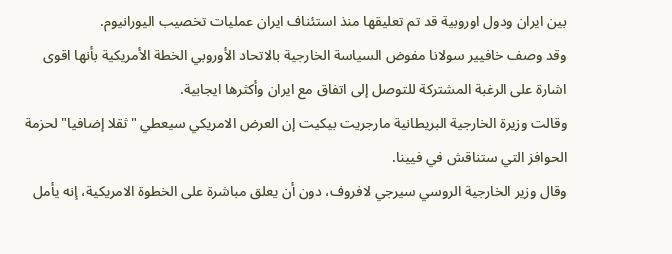بين ايران ودول اوروبية قد تم تعليقها منذ استئناف ايران عمليات تخصيب اليورانيوم.
وقد وصف خافيير سولانا مفوض السياسة الخارجية بالاتحاد الأوروبي الخطة الأمريكية بأنها اقوى اشارة على الرغبة المشتركة للتوصل إلى اتفاق مع ايران وأكثرها ايجابية.
وقالت وزيرة الخارجية البريطانية مارجريت بيكيت إن العرض الامريكي سيعطي "ثقلا إضافيا" لحزمة الحوافز التي ستناقش في فيينا.
وقال وزير الخارجية الروسي سيرجي لافروف، دون أن يعلق مباشرة على الخطوة الامريكية، إنه يأمل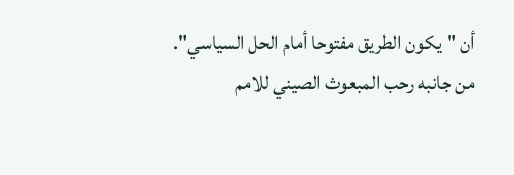أن "يكون الطريق مفتوحا أمام الحل السياسي".
من جانبه رحب المبعوث الصيني للامم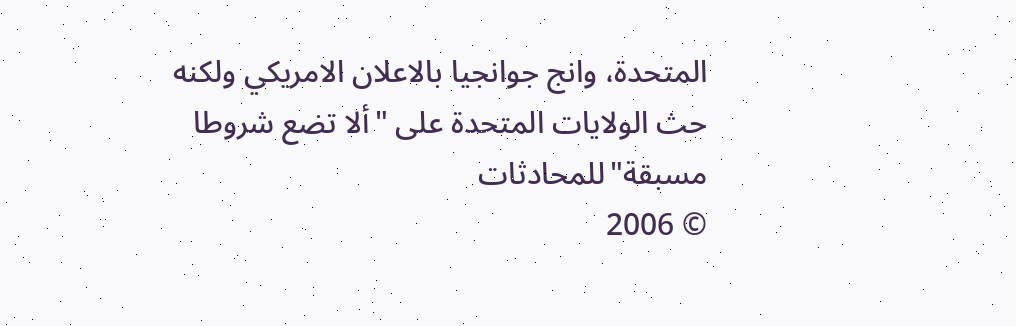المتحدة، وانج جوانجيا بالاعلان الامريكي ولكنه حث الولايات المتحدة على "ألا تضع شروطا مسبقة"للمحادثات
© 2006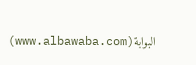البوابة(www.albawaba.com)